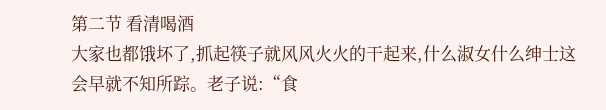第二节 看清喝酒
大家也都饿坏了,抓起筷子就风风火火的干起来,什么淑女什么绅士这会早就不知所踪。老子说:“食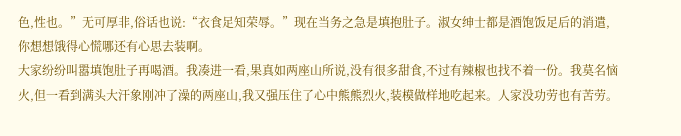色,性也。”无可厚非,俗话也说:“衣食足知荣辱。”现在当务之急是填抱肚子。淑女绅士都是酒饱饭足后的消遣,你想想饿得心慌哪还有心思去装啊。
大家纷纷叫嚣填饱肚子再喝酒。我凑进一看,果真如两座山所说,没有很多甜食,不过有辣椒也找不着一份。我莫名恼火,但一看到满头大汗象刚冲了澡的两座山,我又强压住了心中熊熊烈火,装模做样地吃起来。人家没功劳也有苦劳。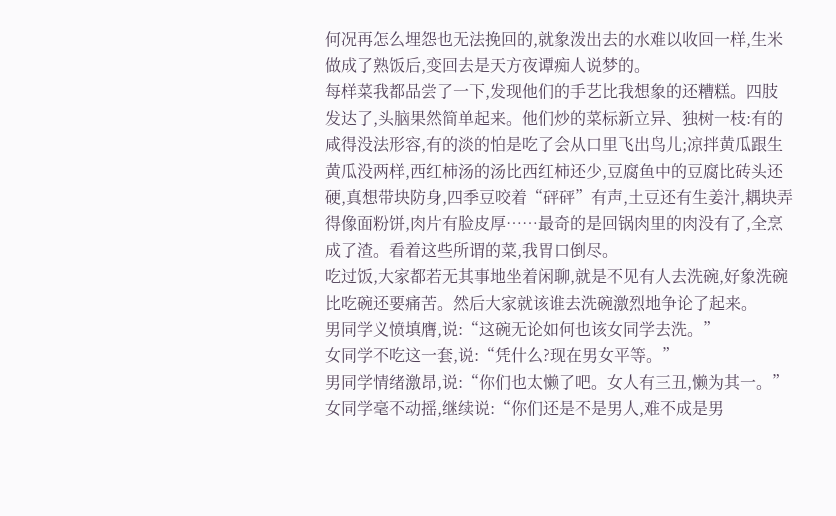何况再怎么埋怨也无法挽回的,就象泼出去的水难以收回一样,生米做成了熟饭后,变回去是天方夜谭痴人说梦的。
每样菜我都品尝了一下,发现他们的手艺比我想象的还糟糕。四肢发达了,头脑果然简单起来。他们炒的菜标新立异、独树一枝:有的咸得没法形容,有的淡的怕是吃了会从口里飞出鸟儿;凉拌黄瓜跟生黄瓜没两样,西红柿汤的汤比西红柿还少,豆腐鱼中的豆腐比砖头还硬,真想带块防身,四季豆咬着“砰砰”有声,土豆还有生姜汁,耦块弄得像面粉饼,肉片有脸皮厚……最奇的是回锅肉里的肉没有了,全烹成了渣。看着这些所谓的菜,我胃口倒尽。
吃过饭,大家都若无其事地坐着闲聊,就是不见有人去洗碗,好象洗碗比吃碗还要痛苦。然后大家就该谁去洗碗激烈地争论了起来。
男同学义愤填膺,说:“这碗无论如何也该女同学去洗。”
女同学不吃这一套,说:“凭什么?现在男女平等。”
男同学情绪激昂,说:“你们也太懒了吧。女人有三丑,懒为其一。”
女同学毫不动摇,继续说:“你们还是不是男人,难不成是男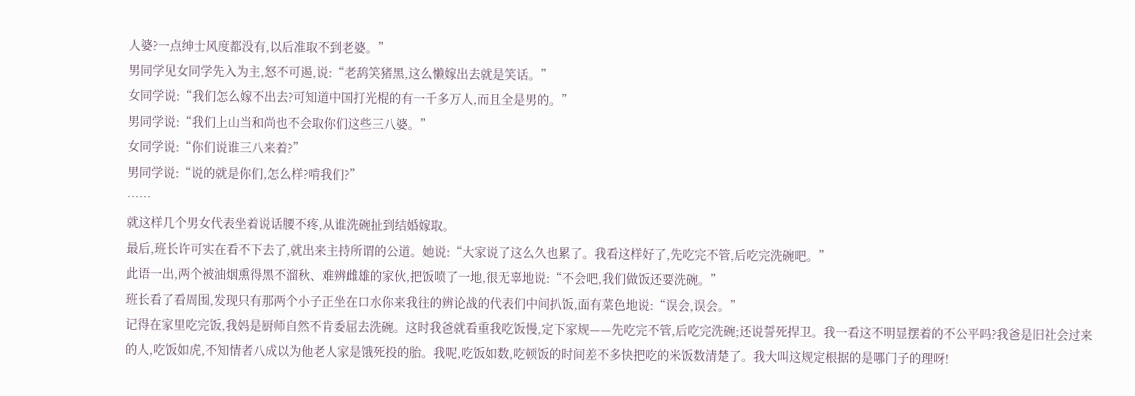人婆?一点绅士风度都没有,以后准取不到老婆。”
男同学见女同学先入为主,怒不可遏,说:“老鸹笑猪黑,这么懒嫁出去就是笑话。”
女同学说:“我们怎么嫁不出去?可知道中国打光棍的有一千多万人,而且全是男的。”
男同学说:“我们上山当和尚也不会取你们这些三八婆。”
女同学说:“你们说谁三八来着?”
男同学说:“说的就是你们,怎么样?啃我们?”
……
就这样几个男女代表坐着说话腰不疼,从谁洗碗扯到结婚嫁取。
最后,班长许可实在看不下去了,就出来主持所谓的公道。她说:“大家说了这么久也累了。我看这样好了,先吃完不管,后吃完洗碗吧。”
此语一出,两个被油烟熏得黑不溜秋、难辨雌雄的家伙,把饭喷了一地,很无辜地说:“不会吧,我们做饭还要洗碗。”
班长看了看周围,发现只有那两个小子正坐在口水你来我往的辨论战的代表们中间扒饭,面有菜色地说:“误会,误会。”
记得在家里吃完饭,我妈是厨师自然不肯委屈去洗碗。这时我爸就看重我吃饭慢,定下家规——先吃完不管,后吃完洗碗;还说誓死捍卫。我一看这不明显摆着的不公平吗?我爸是旧社会过来的人,吃饭如虎,不知情者八成以为他老人家是饿死投的胎。我呢,吃饭如数,吃顿饭的时间差不多快把吃的米饭数清楚了。我大叫这规定根据的是哪门子的理呀!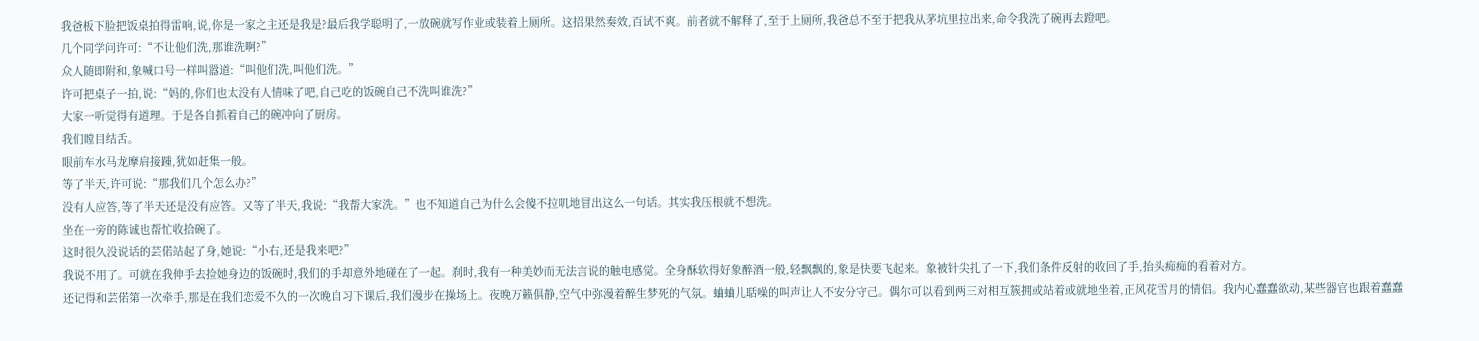我爸板下脸把饭桌拍得雷响,说,你是一家之主还是我是?最后我学聪明了,一放碗就写作业或装着上厕所。这招果然奏效,百试不爽。前者就不解释了,至于上厕所,我爸总不至于把我从茅坑里拉出来,命令我洗了碗再去蹬吧。
几个同学问许可:“不让他们洗,那谁洗啊?”
众人随即附和,象喊口号一样叫嚣道:“叫他们洗,叫他们洗。”
许可把桌子一拍,说:“妈的,你们也太没有人情味了吧,自己吃的饭碗自己不洗叫谁洗?”
大家一听觉得有道理。于是各自抓着自己的碗冲向了厨房。
我们瞠目结舌。
眼前车水马龙摩肩接踵,犹如赶集一般。
等了半天,许可说:“那我们几个怎么办?”
没有人应答,等了半天还是没有应答。又等了半天,我说:“我帮大家洗。”也不知道自己为什么会傻不拉叽地冒出这么一句话。其实我压根就不想洗。
坐在一旁的陈诚也帮忙收拾碗了。
这时很久没说话的芸偌站起了身,她说:“小右,还是我来吧?”
我说不用了。可就在我伸手去捡她身边的饭碗时,我们的手却意外地碰在了一起。刹时,我有一种美妙而无法言说的触电感觉。全身酥软得好象醉酒一般,轻飘飘的,象是快要飞起来。象被针尖扎了一下,我们条件反射的收回了手,抬头痴痴的看着对方。
还记得和芸偌第一次牵手,那是在我们恋爱不久的一次晚自习下课后,我们漫步在操场上。夜晚万籁俱静,空气中弥漫着醉生梦死的气氛。蛐蛐儿聒噪的叫声让人不安分守己。偶尔可以看到两三对相互簇拥或站着或就地坐着,正风花雪月的情侣。我内心蠢蠢欲动,某些器官也跟着蠢蠢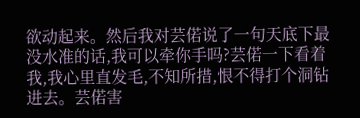欲动起来。然后我对芸偌说了一句天底下最没水准的话,我可以牵你手吗?芸偌一下看着我,我心里直发毛,不知所措,恨不得打个洞钻进去。芸偌害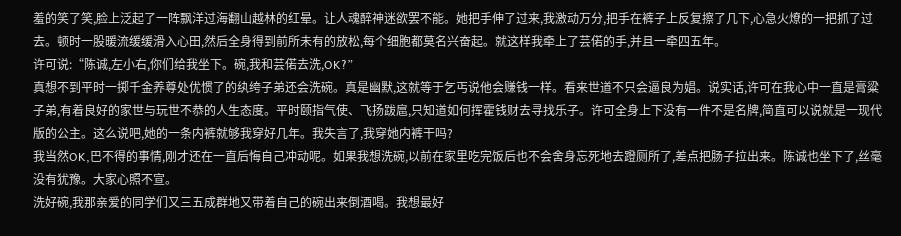羞的笑了笑,脸上泛起了一阵飘洋过海翻山越林的红晕。让人魂醉神迷欲罢不能。她把手伸了过来,我激动万分,把手在裤子上反复擦了几下,心急火燎的一把抓了过去。顿时一股暖流缓缓滑入心田,然后全身得到前所未有的放松,每个细胞都莫名兴奋起。就这样我牵上了芸偌的手,并且一牵四五年。
许可说:“陈诚,左小右,你们给我坐下。碗,我和芸偌去洗,OK?”
真想不到平时一掷千金养尊处优惯了的纨绔子弟还会洗碗。真是幽默,这就等于乞丐说他会赚钱一样。看来世道不只会逼良为娼。说实话,许可在我心中一直是膏粱子弟,有着良好的家世与玩世不恭的人生态度。平时颐指气使、飞扬跋扈,只知道如何挥霍钱财去寻找乐子。许可全身上下没有一件不是名牌,简直可以说就是一现代版的公主。这么说吧,她的一条内裤就够我穿好几年。我失言了,我穿她内裤干吗?
我当然OK,巴不得的事情,刚才还在一直后悔自己冲动呢。如果我想洗碗,以前在家里吃完饭后也不会舍身忘死地去蹬厕所了,差点把肠子拉出来。陈诚也坐下了,丝毫没有犹豫。大家心照不宣。
洗好碗,我那亲爱的同学们又三五成群地又带着自己的碗出来倒酒喝。我想最好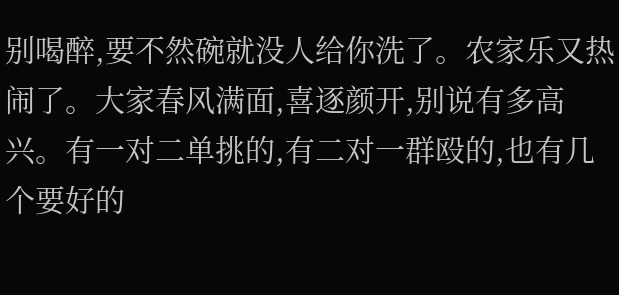别喝醉,要不然碗就没人给你洗了。农家乐又热闹了。大家春风满面,喜逐颜开,别说有多高兴。有一对二单挑的,有二对一群殴的,也有几个要好的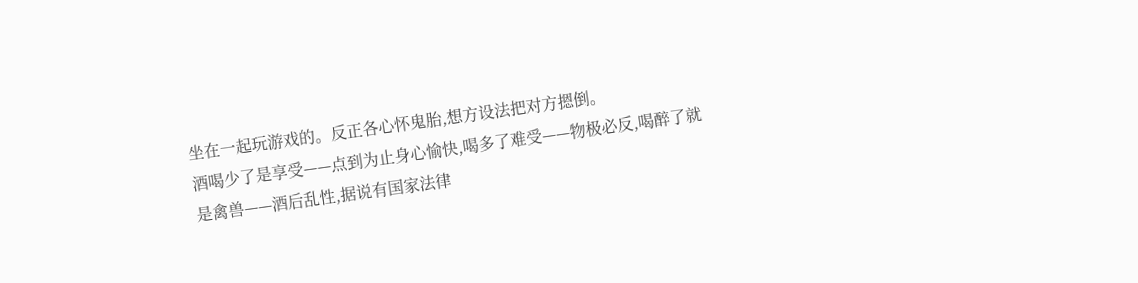坐在一起玩游戏的。反正各心怀鬼胎,想方设法把对方摁倒。
酒喝少了是享受——点到为止身心愉快,喝多了难受——物极必反,喝醉了就是禽兽——酒后乱性,据说有国家法律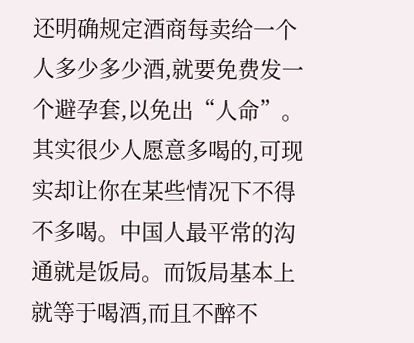还明确规定酒商每卖给一个人多少多少酒,就要免费发一个避孕套,以免出“人命”。其实很少人愿意多喝的,可现实却让你在某些情况下不得不多喝。中国人最平常的沟通就是饭局。而饭局基本上就等于喝酒,而且不醉不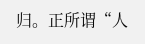归。正所谓“人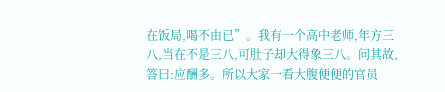在饭局,喝不由已”。我有一个高中老师,年方三八,当在不是三八,可肚子却大得象三八。问其故,答曰:应酬多。所以大家一看大腹便便的官员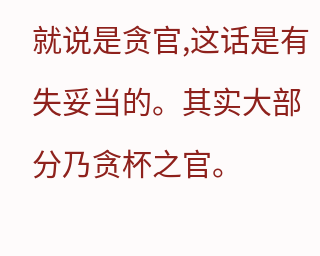就说是贪官,这话是有失妥当的。其实大部分乃贪杯之官。